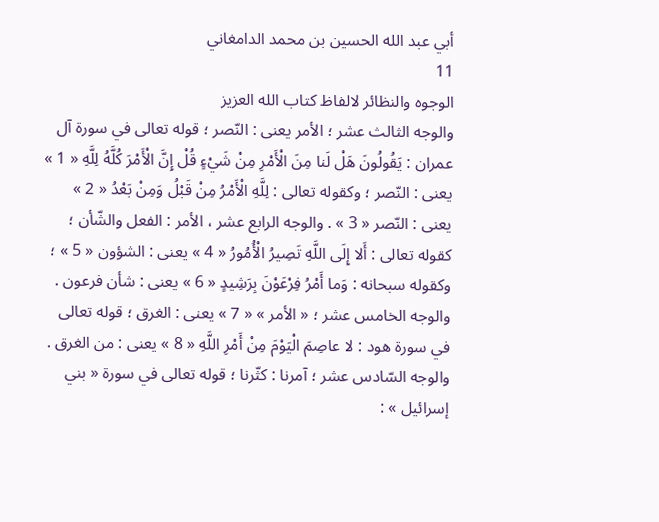أبي عبد الله الحسين بن محمد الدامغاني
11
الوجوه والنظائر لالفاظ كتاب الله العزيز
والوجه الثالث عشر ؛ الأمر يعنى : النّصر ؛ قوله تعالى في سورة آل عمران : يَقُولُونَ هَلْ لَنا مِنَ الْأَمْرِ مِنْ شَيْءٍ قُلْ إِنَّ الْأَمْرَ كُلَّهُ لِلَّهِ « 1 » يعنى : النّصر ؛ وكقوله تعالى : لِلَّهِ الْأَمْرُ مِنْ قَبْلُ وَمِنْ بَعْدُ « 2 » يعنى : النّصر « 3 » . والوجه الرابع عشر ، الأمر : الفعل والشّأن ؛ كقوله تعالى : أَلا إِلَى اللَّهِ تَصِيرُ الْأُمُورُ « 4 » يعنى : الشؤون « 5 » ؛ وكقوله سبحانه : وَما أَمْرُ فِرْعَوْنَ بِرَشِيدٍ « 6 » يعنى : شأن فرعون . والوجه الخامس عشر ؛ « الأمر » « 7 » يعنى : الغرق ؛ قوله تعالى في سورة هود : لا عاصِمَ الْيَوْمَ مِنْ أَمْرِ اللَّهِ « 8 » يعنى : من الغرق . والوجه السّادس عشر ؛ آمرنا : كثّرنا ؛ قوله تعالى في سورة « بني إسرائيل » :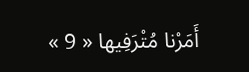أَمَرْنا مُتْرَفِيها « 9 »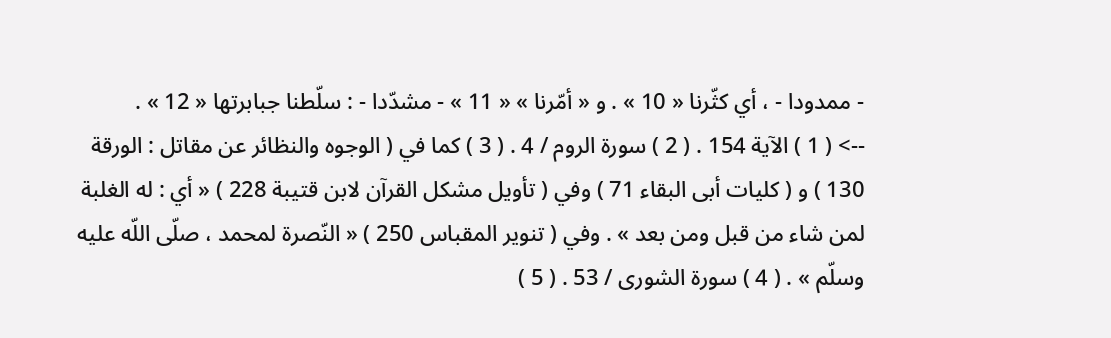- ممدودا - ، أي كثّرنا « 10 » . و « أمّرنا » « 11 » - مشدّدا - : سلّطنا جبابرتها « 12 » .
--> ( 1 ) الآية 154 . ( 2 ) سورة الروم / 4 . ( 3 ) كما في ( الوجوه والنظائر عن مقاتل : الورقة 130 ) و ( كليات أبى البقاء 71 ) وفي ( تأويل مشكل القرآن لابن قتيبة 228 ) « أي : له الغلبة لمن شاء من قبل ومن بعد » . وفي ( تنوير المقباس 250 ) « النّصرة لمحمد ، صلّى اللّه عليه وسلّم » . ( 4 ) سورة الشورى / 53 . ( 5 )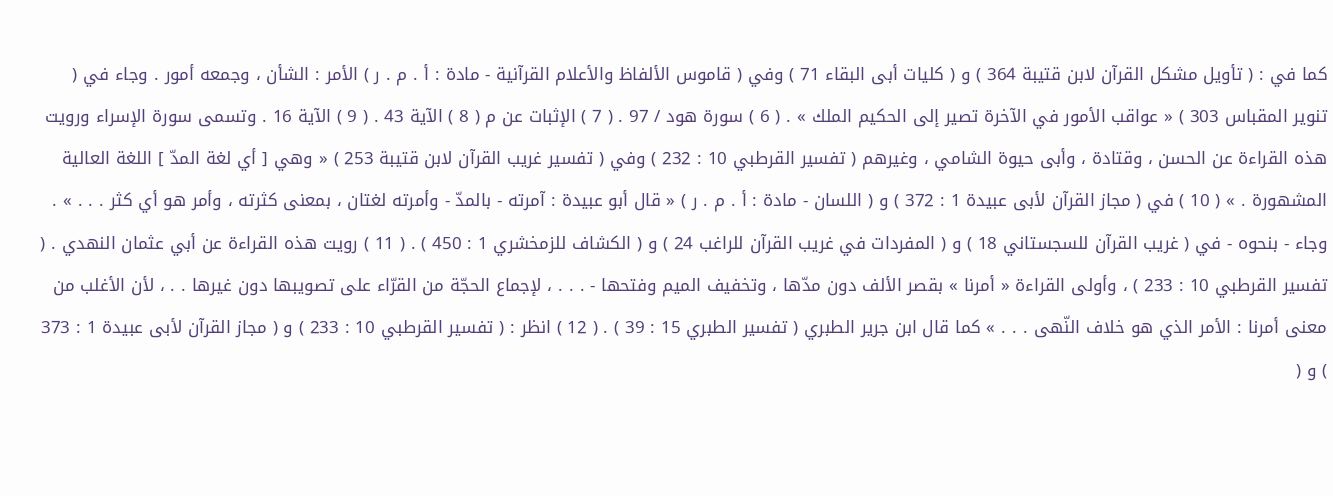كما في : ( تأويل مشكل القرآن لابن قتيبة 364 ) و ( كليات أبى البقاء 71 ) وفي ( قاموس الألفاظ والأعلام القرآنية - مادة : أ . م . ر ) الأمر : الشأن ، وجمعه أمور . وجاء في ( تنوير المقباس 303 ) « عواقب الأمور في الآخرة تصير إلى الحكيم الملك » . ( 6 ) سورة هود / 97 . ( 7 ) الإثبات عن م ( 8 ) الآية 43 . ( 9 ) الآية 16 . وتسمى سورة الإسراء ورويت هذه القراءة عن الحسن ، وقتادة ، وأبى حيوة الشامي ، وغيرهم ( تفسير القرطبي 10 : 232 ) وفي ( تفسير غريب القرآن لابن قتيبة 253 ) « وهي [ أي لغة المدّ ] اللغة العالية المشهورة . » ( 10 ) في ( مجاز القرآن لأبى عبيدة 1 : 372 ) و ( اللسان - مادة : أ . م . ر ) « قال أبو عبيدة : آمرته - بالمدّ - وأمرته لغتان ، بمعنى كثرته ، وأمر هو أي كثر . . . » . وجاء - بنحوه - في ( غريب القرآن للسجستاني 18 ) و ( المفردات في غريب القرآن للراغب 24 ) و ( الكشاف للزمخشري 1 : 450 ) . ( 11 ) رويت هذه القراءة عن أبي عثمان النهدي . ( تفسير القرطبي 10 : 233 ) ، وأولى القراءة « أمرنا » بقصر الألف دون مدّها ، وتخفيف الميم وفتحها - . . . ، لإجماع الحجّة من القرّاء على تصويبها دون غيرها . . ، لأن الأغلب من معنى أمرنا : الأمر الذي هو خلاف النّهى . . . » كما قال ابن جرير الطبري ( تفسير الطبري 15 : 39 ) . ( 12 ) انظر : ( تفسير القرطبي 10 : 233 ) و ( مجاز القرآن لأبى عبيدة 1 : 373 ) و (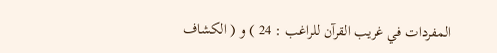المفردات في غريب القرآن للراغب : 24 ) و ( الكشاف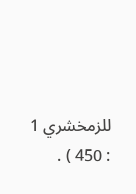للزمخشري 1 : 450 ) .